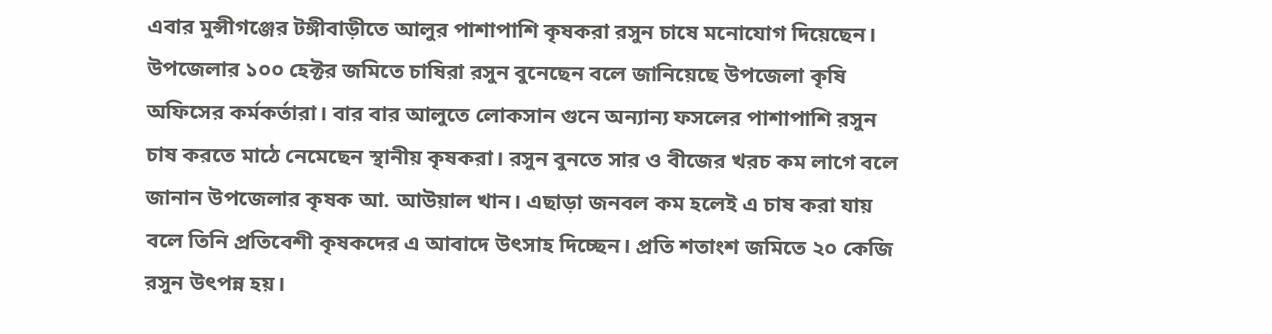এবার মুন্সীগঞ্জের টঙ্গীবাড়ীতে আলুর পাশাপাশি কৃষকরা রসুন চাষে মনোযোগ দিয়েছেন। উপজেলার ১০০ হেক্টর জমিতে চাষিরা রসুন বুনেছেন বলে জানিয়েছে উপজেলা কৃষি অফিসের কর্মকর্তারা। বার বার আলুতে লোকসান গুনে অন্যান্য ফসলের পাশাপাশি রসুন চাষ করতে মাঠে নেমেছেন স্থানীয় কৃষকরা। রসুন বুনতে সার ও বীজের খরচ কম লাগে বলে জানান উপজেলার কৃষক আ. আউয়াল খান। এছাড়া জনবল কম হলেই এ চাষ করা যায় বলে তিনি প্রতিবেশী কৃষকদের এ আবাদে উৎসাহ দিচ্ছেন। প্রতি শতাংশ জমিতে ২০ কেজি রসুন উৎপন্ন হয়।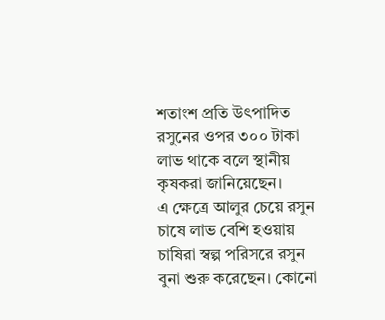শতাংশ প্রতি উৎপাদিত রসুনের ওপর ৩০০ টাকা লাভ থাকে বলে স্থানীয় কৃষকরা জানিয়েছেন।
এ ক্ষেত্রে আলুর চেয়ে রসুন চাষে লাভ বেশি হওয়ায় চাষিরা স্বল্প পরিসরে রসুন বুনা শুরু করেছেন। কোনো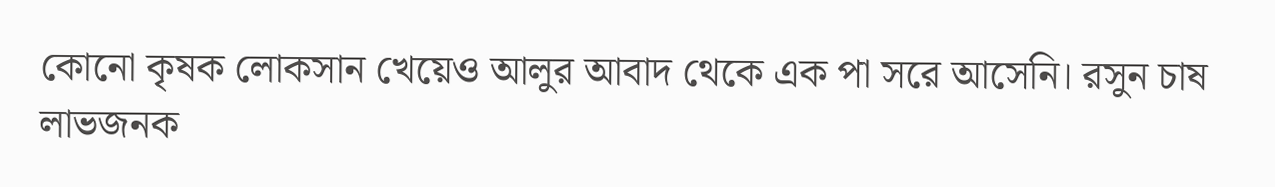কোনো কৃষক লোকসান খেয়েও আলুর আবাদ থেকে এক পা সরে আসেনি। রসুন চাষ লাভজনক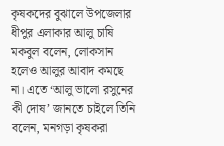কৃষকদের বুঝালে উপজেলার ধীপুর এলাকার আলু চাষি মকবুল বলেন, লোকসান হলেও আলুর আবাদ কমছে না। এতে ‘আলু ভালো রসুনের কী দোষ’ জানতে চাইলে তিনি বলেন, মনগড়া কৃষকরা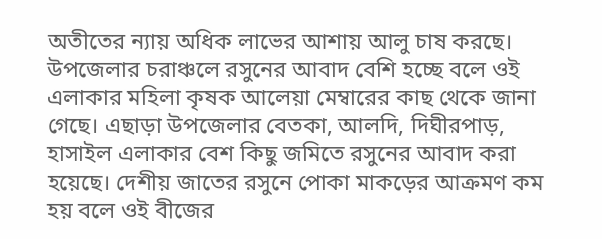অতীতের ন্যায় অধিক লাভের আশায় আলু চাষ করছে। উপজেলার চরাঞ্চলে রসুনের আবাদ বেশি হচ্ছে বলে ওই এলাকার মহিলা কৃষক আলেয়া মেম্বারের কাছ থেকে জানা গেছে। এছাড়া উপজেলার বেতকা, আলদি, দিঘীরপাড়, হাসাইল এলাকার বেশ কিছু জমিতে রসুনের আবাদ করা হয়েছে। দেশীয় জাতের রসুনে পোকা মাকড়ের আক্রমণ কম হয় বলে ওই বীজের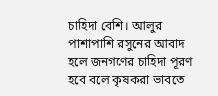চাহিদা বেশি। আলুর পাশাপাশি রসুনের আবাদ হলে জনগণের চাহিদা পূরণ হবে বলে কৃষকরা ভাবতে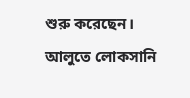শুরু করেছেন। আলুতে লোকসানি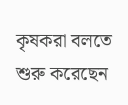কৃষকরা বলতে শুরু করেছেন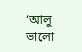‘আলু ভালো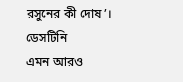রসুনের কী দোষ’।
ডেসটিনি
এমন আরও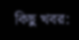কিছু খবর: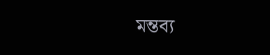মন্তব্য